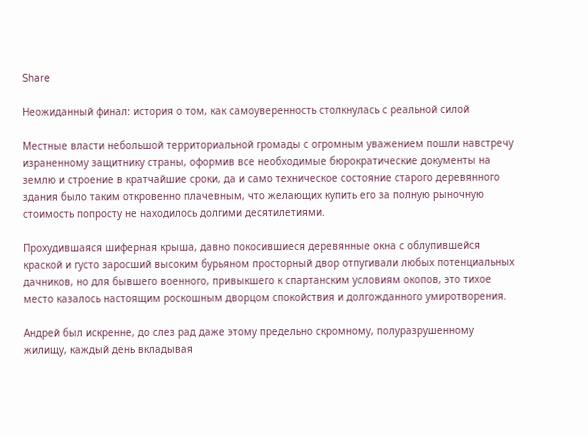Share

Неожиданный финал: история о том, как самоуверенность столкнулась с реальной силой

Местные власти небольшой территориальной громады с огромным уважением пошли навстречу израненному защитнику страны, оформив все необходимые бюрократические документы на землю и строение в кратчайшие сроки, да и само техническое состояние старого деревянного здания было таким откровенно плачевным, что желающих купить его за полную рыночную стоимость попросту не находилось долгими десятилетиями.

Прохудившаяся шиферная крыша, давно покосившиеся деревянные окна с облупившейся краской и густо заросший высоким бурьяном просторный двор отпугивали любых потенциальных дачников, но для бывшего военного, привыкшего к спартанским условиям окопов, это тихое место казалось настоящим роскошным дворцом спокойствия и долгожданного умиротворения.

Андрей был искренне, до слез рад даже этому предельно скромному, полуразрушенному жилищу, каждый день вкладывая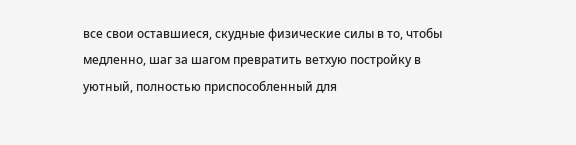все свои оставшиеся, скудные физические силы в то, чтобы медленно, шаг за шагом превратить ветхую постройку в уютный, полностью приспособленный для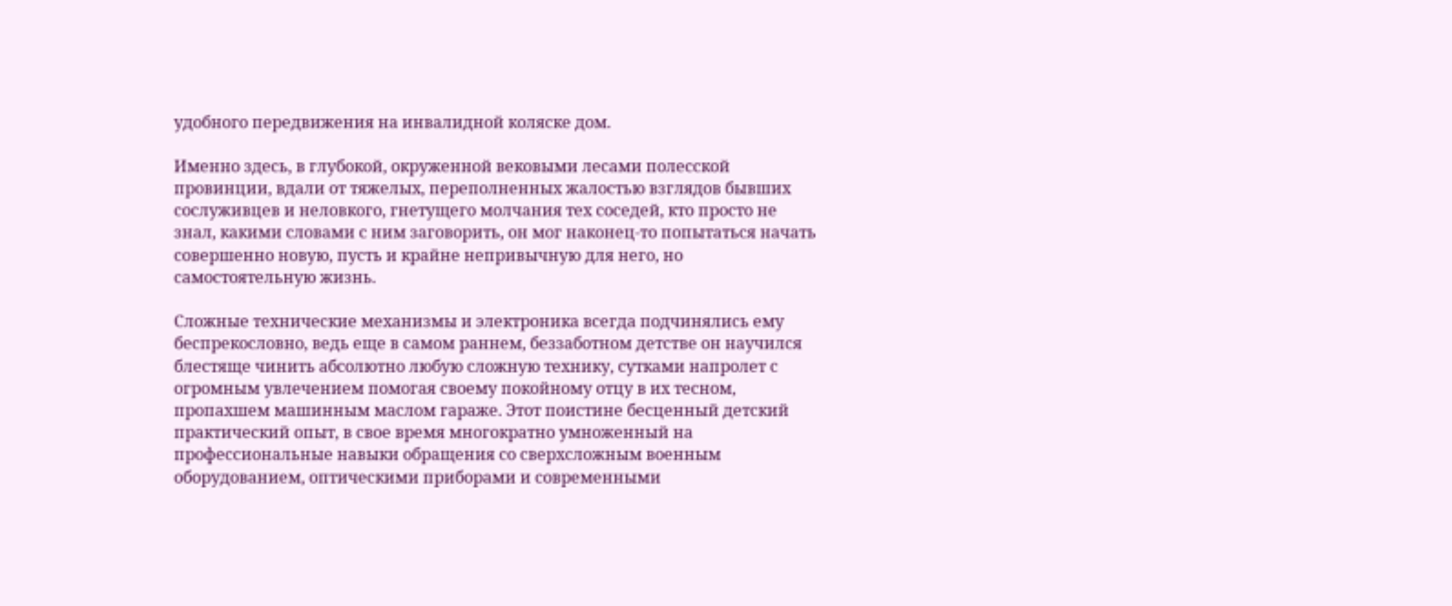удобного передвижения на инвалидной коляске дом.

Именно здесь, в глубокой, окруженной вековыми лесами полесской провинции, вдали от тяжелых, переполненных жалостью взглядов бывших сослуживцев и неловкого, гнетущего молчания тех соседей, кто просто не знал, какими словами с ним заговорить, он мог наконец-то попытаться начать совершенно новую, пусть и крайне непривычную для него, но самостоятельную жизнь.

Сложные технические механизмы и электроника всегда подчинялись ему беспрекословно, ведь еще в самом раннем, беззаботном детстве он научился блестяще чинить абсолютно любую сложную технику, сутками напролет с огромным увлечением помогая своему покойному отцу в их тесном, пропахшем машинным маслом гараже. Этот поистине бесценный детский практический опыт, в свое время многократно умноженный на профессиональные навыки обращения со сверхсложным военным оборудованием, оптическими приборами и современными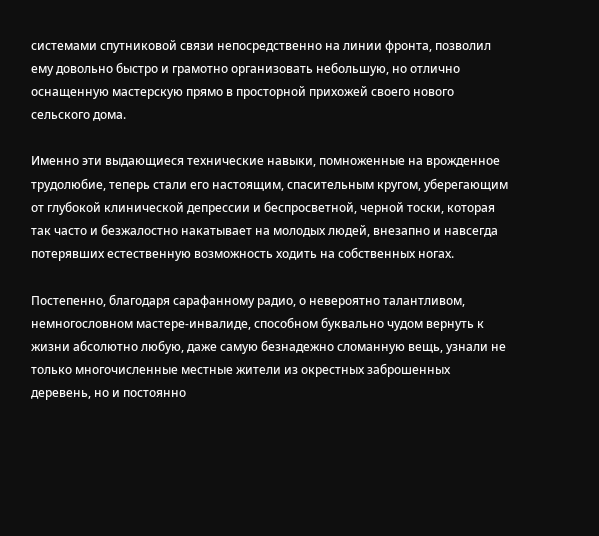системами спутниковой связи непосредственно на линии фронта, позволил ему довольно быстро и грамотно организовать небольшую, но отлично оснащенную мастерскую прямо в просторной прихожей своего нового сельского дома.

Именно эти выдающиеся технические навыки, помноженные на врожденное трудолюбие, теперь стали его настоящим, спасительным кругом, уберегающим от глубокой клинической депрессии и беспросветной, черной тоски, которая так часто и безжалостно накатывает на молодых людей, внезапно и навсегда потерявших естественную возможность ходить на собственных ногах.

Постепенно, благодаря сарафанному радио, о невероятно талантливом, немногословном мастере-инвалиде, способном буквально чудом вернуть к жизни абсолютно любую, даже самую безнадежно сломанную вещь, узнали не только многочисленные местные жители из окрестных заброшенных деревень, но и постоянно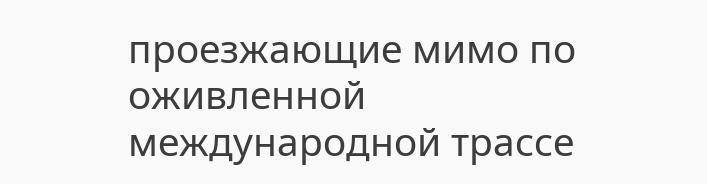проезжающие мимо по оживленной международной трассе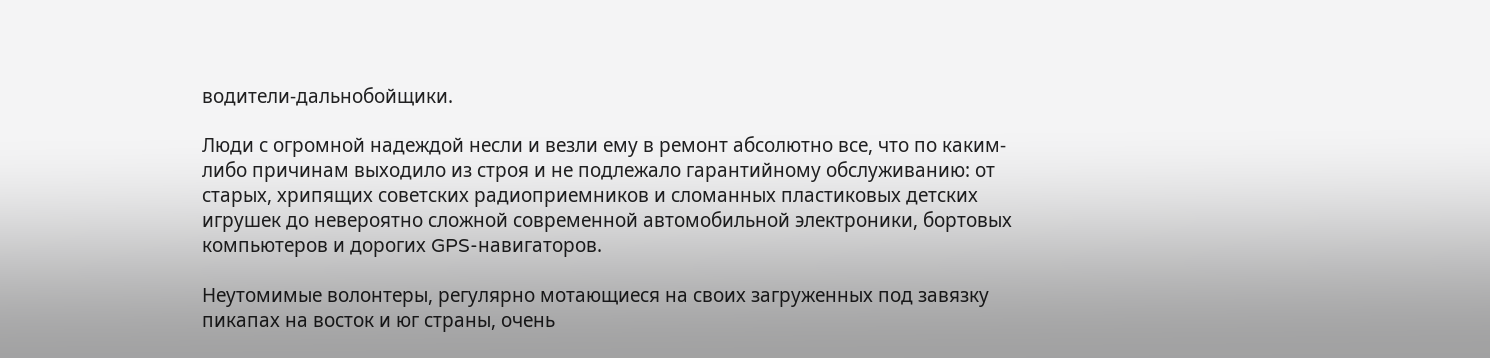водители-дальнобойщики.

Люди с огромной надеждой несли и везли ему в ремонт абсолютно все, что по каким-либо причинам выходило из строя и не подлежало гарантийному обслуживанию: от старых, хрипящих советских радиоприемников и сломанных пластиковых детских игрушек до невероятно сложной современной автомобильной электроники, бортовых компьютеров и дорогих GPS-навигаторов.

Неутомимые волонтеры, регулярно мотающиеся на своих загруженных под завязку пикапах на восток и юг страны, очень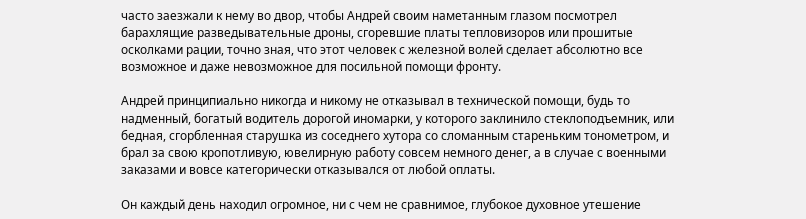часто заезжали к нему во двор, чтобы Андрей своим наметанным глазом посмотрел барахлящие разведывательные дроны, сгоревшие платы тепловизоров или прошитые осколками рации, точно зная, что этот человек с железной волей сделает абсолютно все возможное и даже невозможное для посильной помощи фронту.

Андрей принципиально никогда и никому не отказывал в технической помощи, будь то надменный, богатый водитель дорогой иномарки, у которого заклинило стеклоподъемник, или бедная, сгорбленная старушка из соседнего хутора со сломанным стареньким тонометром, и брал за свою кропотливую, ювелирную работу совсем немного денег, а в случае с военными заказами и вовсе категорически отказывался от любой оплаты.

Он каждый день находил огромное, ни с чем не сравнимое, глубокое духовное утешение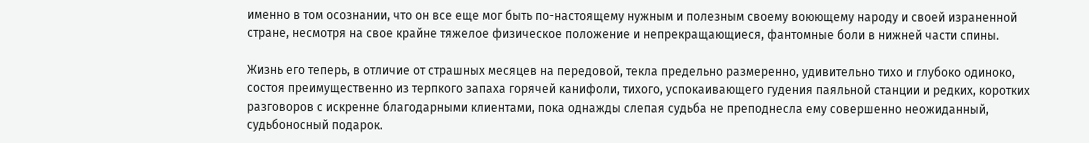именно в том осознании, что он все еще мог быть по-настоящему нужным и полезным своему воюющему народу и своей израненной стране, несмотря на свое крайне тяжелое физическое положение и непрекращающиеся, фантомные боли в нижней части спины.

Жизнь его теперь, в отличие от страшных месяцев на передовой, текла предельно размеренно, удивительно тихо и глубоко одиноко, состоя преимущественно из терпкого запаха горячей канифоли, тихого, успокаивающего гудения паяльной станции и редких, коротких разговоров с искренне благодарными клиентами, пока однажды слепая судьба не преподнесла ему совершенно неожиданный, судьбоносный подарок.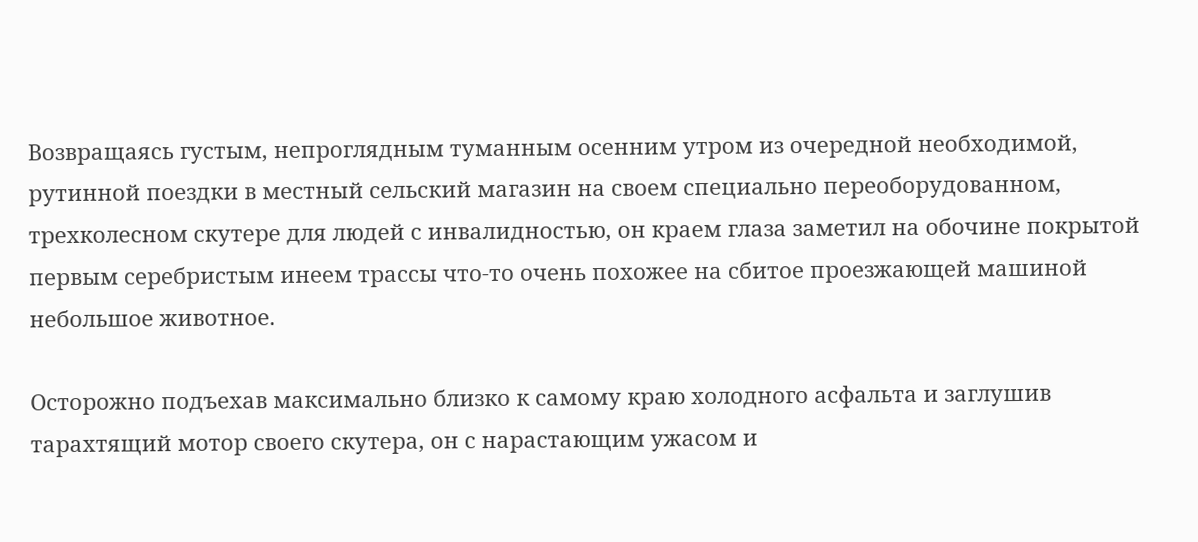Возвращаясь густым, непроглядным туманным осенним утром из очередной необходимой, рутинной поездки в местный сельский магазин на своем специально переоборудованном, трехколесном скутере для людей с инвалидностью, он краем глаза заметил на обочине покрытой первым серебристым инеем трассы что-то очень похожее на сбитое проезжающей машиной небольшое животное.

Осторожно подъехав максимально близко к самому краю холодного асфальта и заглушив тарахтящий мотор своего скутера, он с нарастающим ужасом и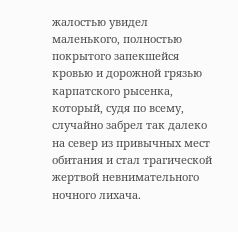жалостью увидел маленького, полностью покрытого запекшейся кровью и дорожной грязью карпатского рысенка, который, судя по всему, случайно забрел так далеко на север из привычных мест обитания и стал трагической жертвой невнимательного ночного лихача.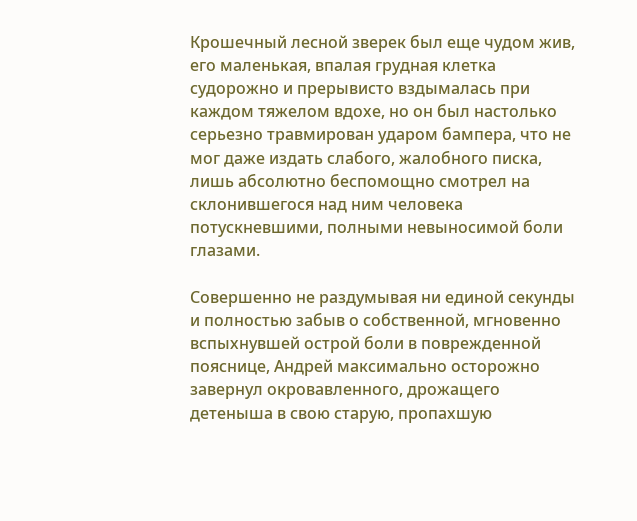Крошечный лесной зверек был еще чудом жив, его маленькая, впалая грудная клетка судорожно и прерывисто вздымалась при каждом тяжелом вдохе, но он был настолько серьезно травмирован ударом бампера, что не мог даже издать слабого, жалобного писка, лишь абсолютно беспомощно смотрел на склонившегося над ним человека потускневшими, полными невыносимой боли глазами.

Совершенно не раздумывая ни единой секунды и полностью забыв о собственной, мгновенно вспыхнувшей острой боли в поврежденной пояснице, Андрей максимально осторожно завернул окровавленного, дрожащего детеныша в свою старую, пропахшую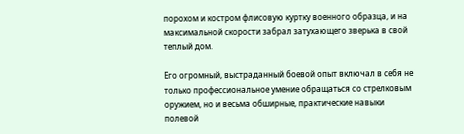порохом и костром флисовую куртку военного образца, и на максимальной скорости забрал затухающего зверька в свой теплый дом.

Его огромный, выстраданный боевой опыт включал в себя не только профессиональное умение обращаться со стрелковым оружием, но и весьма обширные, практические навыки полевой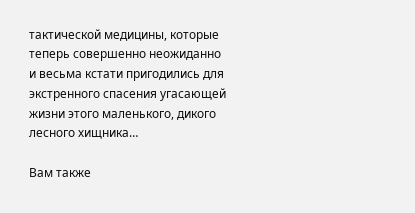тактической медицины, которые теперь совершенно неожиданно и весьма кстати пригодились для экстренного спасения угасающей жизни этого маленького, дикого лесного хищника…

Вам также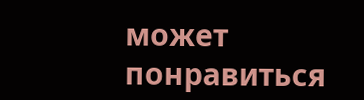может понравиться